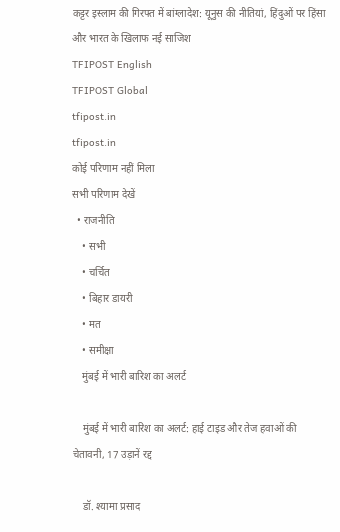कट्टर इस्लाम की गिरफ्त में बांग्लादेश: यूनुस की नीतियां, हिंदुओं पर हिंसा और भारत के खिलाफ नई साजिश
TFIPOST English
TFIPOST Global
tfipost.in
tfipost.in
कोई परिणाम नहीं मिला
सभी परिणाम देखें
  • राजनीति
    • सभी
    • चर्चित
    • बिहार डायरी
    • मत
    • समीक्षा
    मुंबई में भारी बारिश का अलर्ट

    मुंबई में भारी बारिश का अलर्ट: हाई टाइड और तेज हवाओं की चेतावनी, 17 उड़ानें रद्द

    डॉ. श्यामा प्रसाद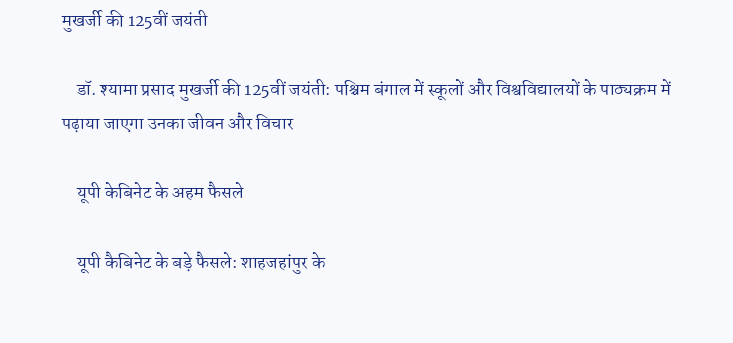मुखर्जी की 125वीं जयंती

    डॉ. श्यामा प्रसाद मुखर्जी की 125वीं जयंती: पश्चिम बंगाल में स्कूलों और विश्वविद्यालयों के पाठ्यक्रम में पढ़ाया जाएगा उनका जीवन और विचार

    यूपी केबिनेट के अहम फैसले

    यूपी कैबिनेट के बड़े फैसले: शाहजहांपुर के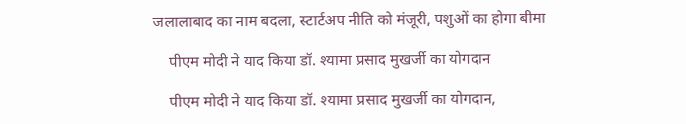जलालाबाद का नाम बदला, स्टार्टअप नीति को मंजूरी, पशुओं का होगा बीमा

    पीएम मोदी ने याद किया डॉ. श्यामा प्रसाद मुखर्जी का योगदान

    पीएम मोदी ने याद किया डॉ. श्यामा प्रसाद मुखर्जी का योगदान,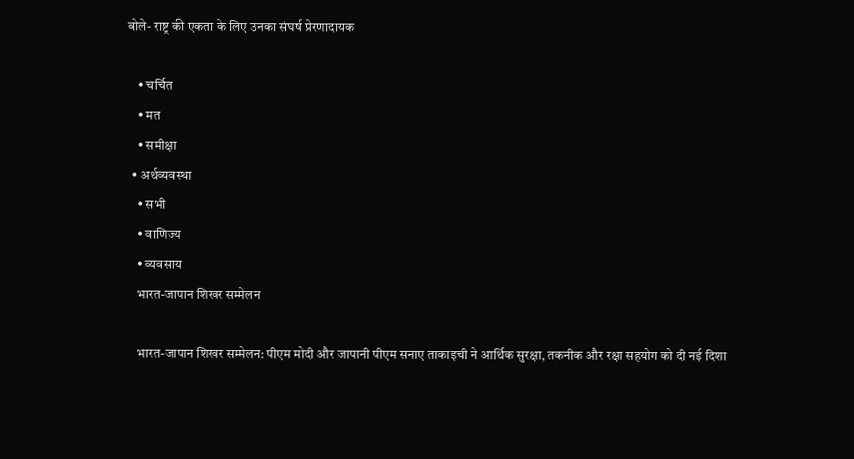बोले- राष्ट्र की एकता के लिए उनका संघर्ष प्रेरणादायक

    • चर्चित
    • मत
    • समीक्षा
  • अर्थव्यवस्था
    • सभी
    • वाणिज्य
    • व्यवसाय
    भारत-जापान शिखर सम्मेलन

    भारत-जापान शिखर सम्मेलन: पीएम मोदी और जापानी पीएम सनाए ताकाइची ने आर्थिक सुरक्षा, तकनीक और रक्षा सहयोग को दी नई दिशा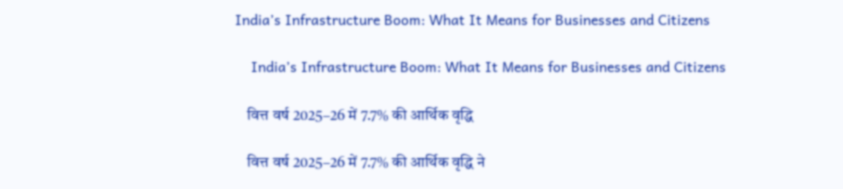India’s Infrastructure Boom: What It Means for Businesses and Citizens

    India’s Infrastructure Boom: What It Means for Businesses and Citizens

    वित्त वर्ष 2025–26 में 7.7% की आर्थिक वृद्धि

    वित्त वर्ष 2025–26 में 7.7% की आर्थिक वृद्धि ने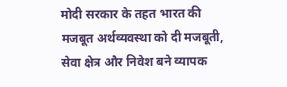मोदी सरकार के तहत भारत की मजबूत अर्थव्यवस्था को दी मजबूती, सेवा क्षेत्र और निवेश बने व्यापक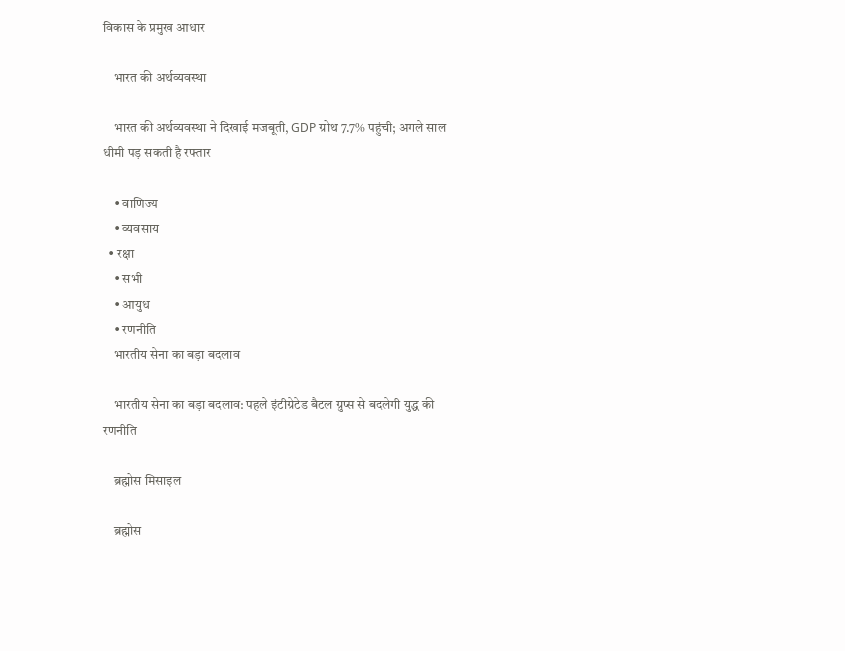विकास के प्रमुख आधार

    भारत की अर्थव्यवस्था

    भारत की अर्थव्यवस्था ने दिखाई मजबूती, GDP ग्रोथ 7.7% पहुंची; अगले साल धीमी पड़ सकती है रफ्तार

    • वाणिज्य
    • व्यवसाय
  • रक्षा
    • सभी
    • आयुध
    • रणनीति
    भारतीय सेना का बड़ा बदलाव

    भारतीय सेना का बड़ा बदलाव: पहले इंटीग्रेटेड बैटल ग्रुप्स से बदलेगी युद्ध की रणनीति

    ब्रह्मोस मिसाइल

    ब्रह्मोस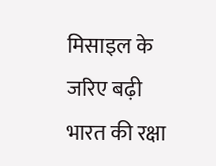मिसाइल के जरिए बढ़ी भारत की रक्षा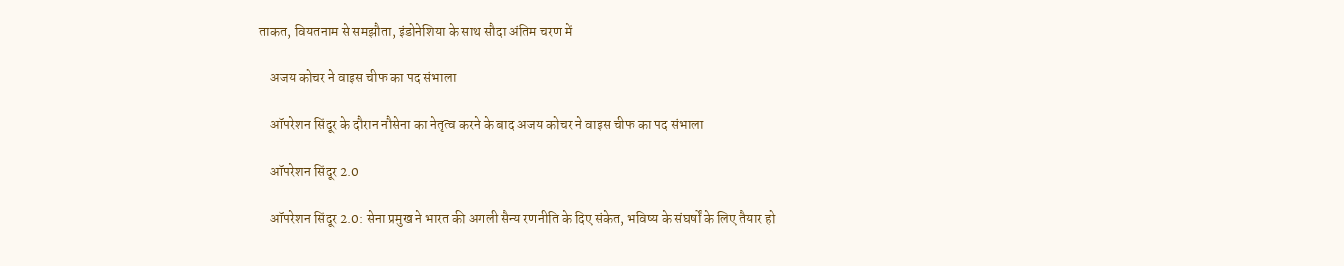ताकत, वियतनाम से समझौता, इंडोनेशिया के साथ सौदा अंतिम चरण में

    अजय कोचर ने वाइस चीफ का पद संभाला

    ऑपरेशन सिंदूर के दौरान नौसेना का नेतृत्व करने के बाद अजय कोचर ने वाइस चीफ का पद संभाला

    ऑपरेशन सिंदूर 2.0

    ऑपरेशन सिंदूर 2.0: सेना प्रमुख ने भारत की अगली सैन्य रणनीति के दिए संकेत, भविष्य के संघर्षों के लिए तैयार हो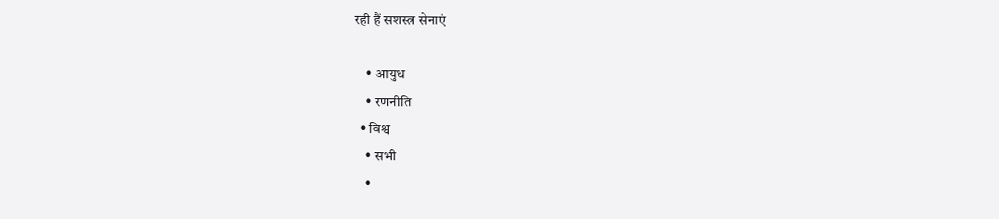रही हैं सशस्त्र सेनाएं

    • आयुध
    • रणनीति
  • विश्व
    • सभी
    •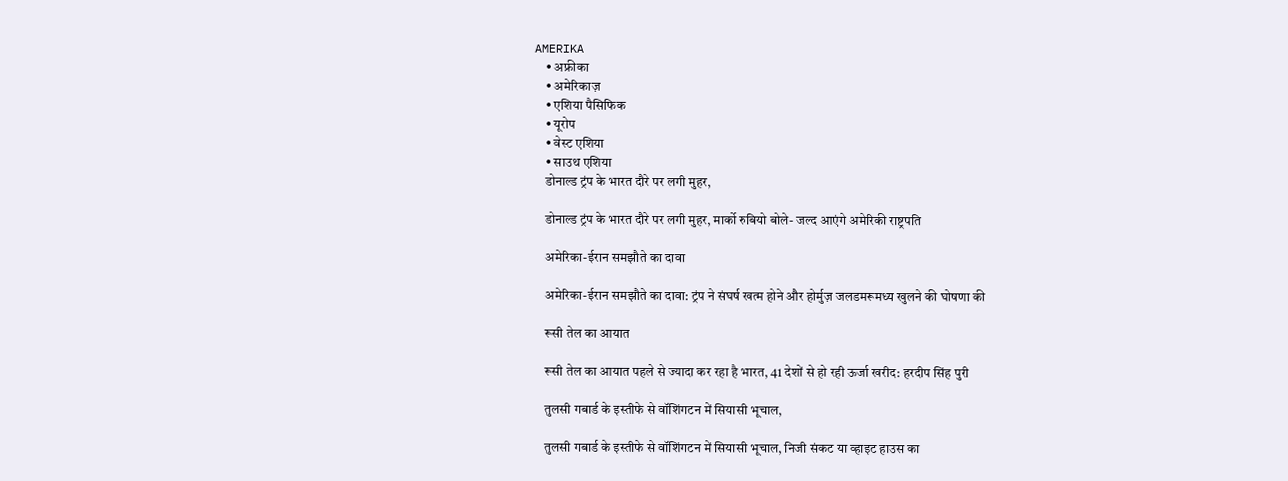AMERIKA
    • अफ्रीका
    • अमेरिकाज़
    • एशिया पैसिफिक
    • यूरोप
    • वेस्ट एशिया
    • साउथ एशिया
    डोनाल्ड ट्रंप के भारत दौरे पर लगी मुहर,

    डोनाल्ड ट्रंप के भारत दौरे पर लगी मुहर, मार्को रुबियो बोले- जल्द आएंगे अमेरिकी राष्ट्रपति

    अमेरिका-ईरान समझौते का दावा

    अमेरिका-ईरान समझौते का दावा: ट्रंप ने संघर्ष खत्म होने और होर्मुज़ जलडमरूमध्य खुलने की घोषणा की

    रूसी तेल का आयात

    रूसी तेल का आयात पहले से ज्यादा कर रहा है भारत, 41 देशों से हो रही ऊर्जा खरीद: हरदीप सिंह पुरी

    तुलसी गबार्ड के इस्तीफे से वॉशिंगटन में सियासी भूचाल,

    तुलसी गबार्ड के इस्तीफे से वॉशिंगटन में सियासी भूचाल, निजी संकट या व्हाइट हाउस का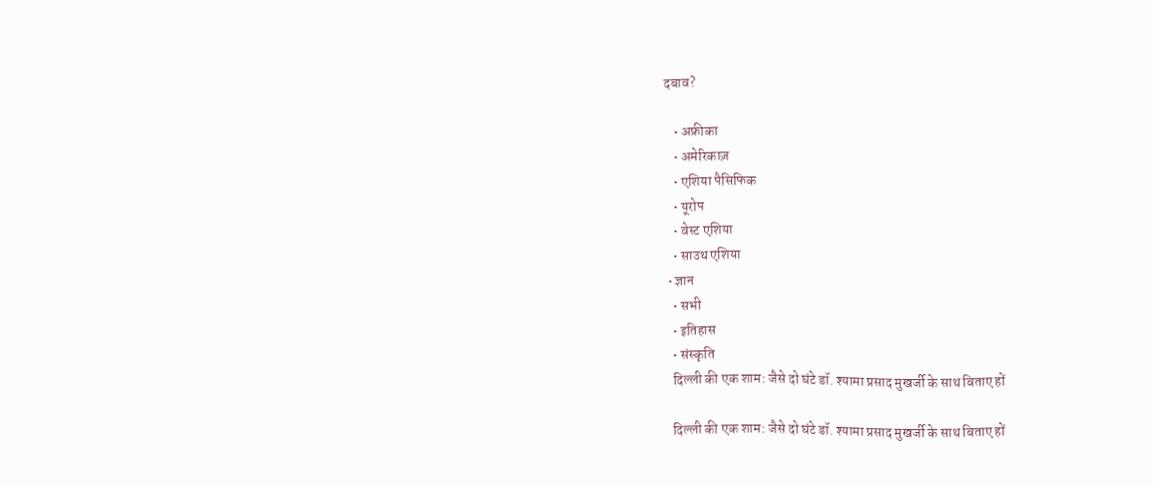दबाव?

    • अफ्रीका
    • अमेरिकाज़
    • एशिया पैसिफिक
    • यूरोप
    • वेस्ट एशिया
    • साउथ एशिया
  • ज्ञान
    • सभी
    • इतिहास
    • संस्कृति
    दिल्ली की एक शाम: जैसे दो घंटे डॉ. श्यामा प्रसाद मुखर्जी के साथ बिताए हों

    दिल्ली की एक शाम: जैसे दो घंटे डॉ. श्यामा प्रसाद मुखर्जी के साथ बिताए हों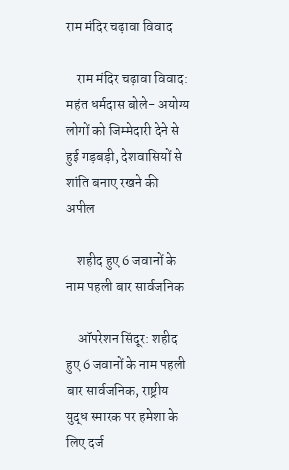राम मंदिर चढ़ावा विवाद

    राम मंदिर चढ़ावा विवाद: महंत धर्मदास बोले- अयोग्य लोगों को जिम्मेदारी देने से हुई गड़बड़ी, देशवासियों से शांति बनाए रखने की अपील

    शहीद हुए 6 जवानों के नाम पहली बार सार्वजनिक

    ऑपरेशन सिंदूर: शहीद हुए 6 जवानों के नाम पहली बार सार्वजनिक, राष्ट्रीय युद्ध स्मारक पर हमेशा के लिए दर्ज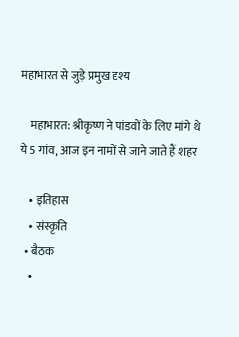महाभारत से जुड़े प्रमुख दृश्य

    महाभारत: श्रीकृष्ण ने पांडवों के लिए मांगे थे ये 5 गांव, आज इन नामों से जाने जाते हैं शहर

    • इतिहास
    • संस्कृति
  • बैठक
    •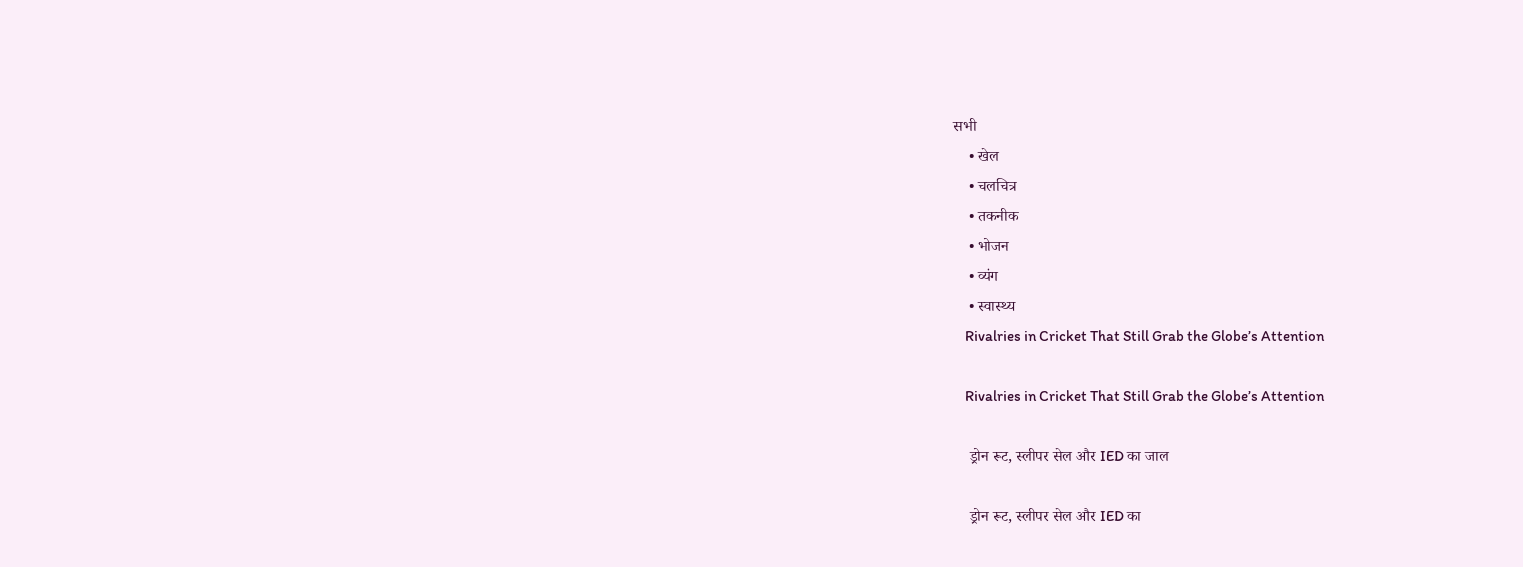सभी
    • खेल
    • चलचित्र
    • तकनीक
    • भोजन
    • व्यंग
    • स्वास्थ्य
    Rivalries in Cricket That Still Grab the Globe’s Attention

    Rivalries in Cricket That Still Grab the Globe’s Attention

    ड्रोन रूट, स्लीपर सेल और IED का जाल

    ड्रोन रूट, स्लीपर सेल और IED का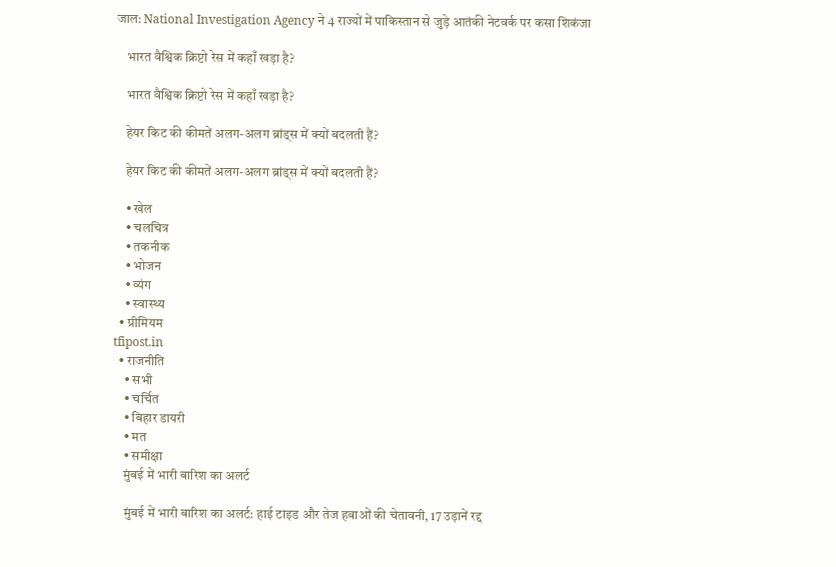जाल: National Investigation Agency ने 4 राज्यों में पाकिस्तान से जुड़े आतंकी नेटवर्क पर कसा शिकंजा

    भारत वैश्विक क्रिप्टो रेस में कहाँ खड़ा है?

    भारत वैश्विक क्रिप्टो रेस में कहाँ खड़ा है?

    हेयर किट की कीमतें अलग-अलग ब्रांड्स में क्यों बदलती हैं?

    हेयर किट की कीमतें अलग-अलग ब्रांड्स में क्यों बदलती हैं?

    • खेल
    • चलचित्र
    • तकनीक
    • भोजन
    • व्यंग
    • स्वास्थ्य
  • प्रीमियम
tfipost.in
  • राजनीति
    • सभी
    • चर्चित
    • बिहार डायरी
    • मत
    • समीक्षा
    मुंबई में भारी बारिश का अलर्ट

    मुंबई में भारी बारिश का अलर्ट: हाई टाइड और तेज हवाओं की चेतावनी, 17 उड़ानें रद्द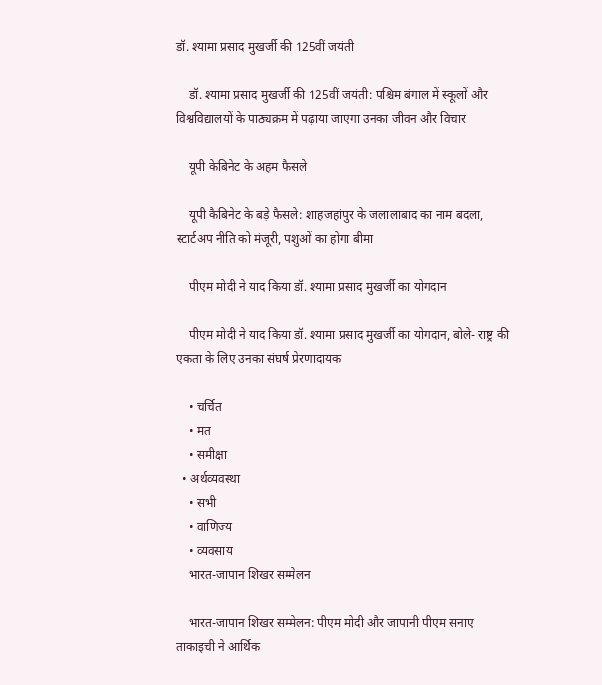डॉ. श्यामा प्रसाद मुखर्जी की 125वीं जयंती

    डॉ. श्यामा प्रसाद मुखर्जी की 125वीं जयंती: पश्चिम बंगाल में स्कूलों और विश्वविद्यालयों के पाठ्यक्रम में पढ़ाया जाएगा उनका जीवन और विचार

    यूपी केबिनेट के अहम फैसले

    यूपी कैबिनेट के बड़े फैसले: शाहजहांपुर के जलालाबाद का नाम बदला, स्टार्टअप नीति को मंजूरी, पशुओं का होगा बीमा

    पीएम मोदी ने याद किया डॉ. श्यामा प्रसाद मुखर्जी का योगदान

    पीएम मोदी ने याद किया डॉ. श्यामा प्रसाद मुखर्जी का योगदान, बोले- राष्ट्र की एकता के लिए उनका संघर्ष प्रेरणादायक

    • चर्चित
    • मत
    • समीक्षा
  • अर्थव्यवस्था
    • सभी
    • वाणिज्य
    • व्यवसाय
    भारत-जापान शिखर सम्मेलन

    भारत-जापान शिखर सम्मेलन: पीएम मोदी और जापानी पीएम सनाए ताकाइची ने आर्थिक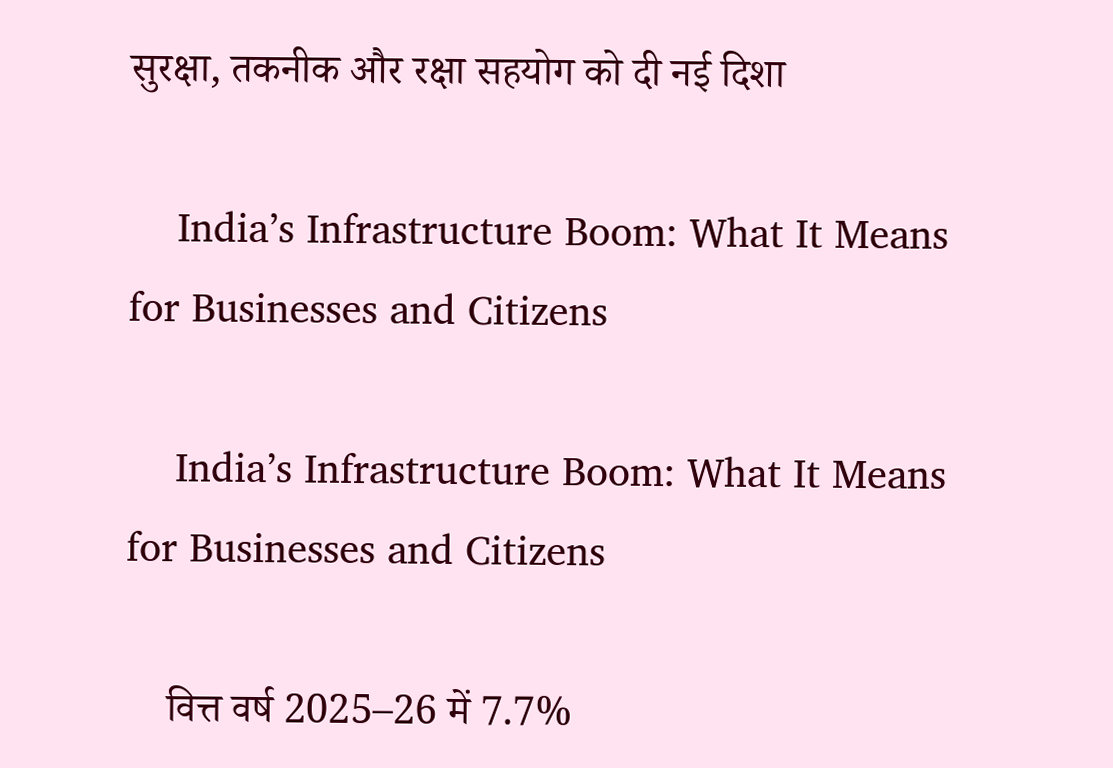सुरक्षा, तकनीक और रक्षा सहयोग को दी नई दिशा

    India’s Infrastructure Boom: What It Means for Businesses and Citizens

    India’s Infrastructure Boom: What It Means for Businesses and Citizens

    वित्त वर्ष 2025–26 में 7.7%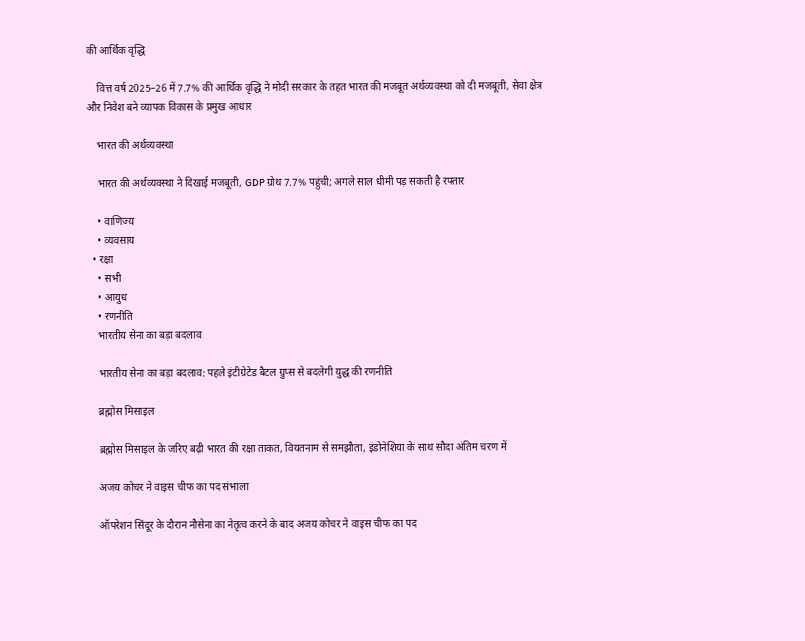की आर्थिक वृद्धि

    वित्त वर्ष 2025–26 में 7.7% की आर्थिक वृद्धि ने मोदी सरकार के तहत भारत की मजबूत अर्थव्यवस्था को दी मजबूती, सेवा क्षेत्र और निवेश बने व्यापक विकास के प्रमुख आधार

    भारत की अर्थव्यवस्था

    भारत की अर्थव्यवस्था ने दिखाई मजबूती, GDP ग्रोथ 7.7% पहुंची; अगले साल धीमी पड़ सकती है रफ्तार

    • वाणिज्य
    • व्यवसाय
  • रक्षा
    • सभी
    • आयुध
    • रणनीति
    भारतीय सेना का बड़ा बदलाव

    भारतीय सेना का बड़ा बदलाव: पहले इंटीग्रेटेड बैटल ग्रुप्स से बदलेगी युद्ध की रणनीति

    ब्रह्मोस मिसाइल

    ब्रह्मोस मिसाइल के जरिए बढ़ी भारत की रक्षा ताकत, वियतनाम से समझौता, इंडोनेशिया के साथ सौदा अंतिम चरण में

    अजय कोचर ने वाइस चीफ का पद संभाला

    ऑपरेशन सिंदूर के दौरान नौसेना का नेतृत्व करने के बाद अजय कोचर ने वाइस चीफ का पद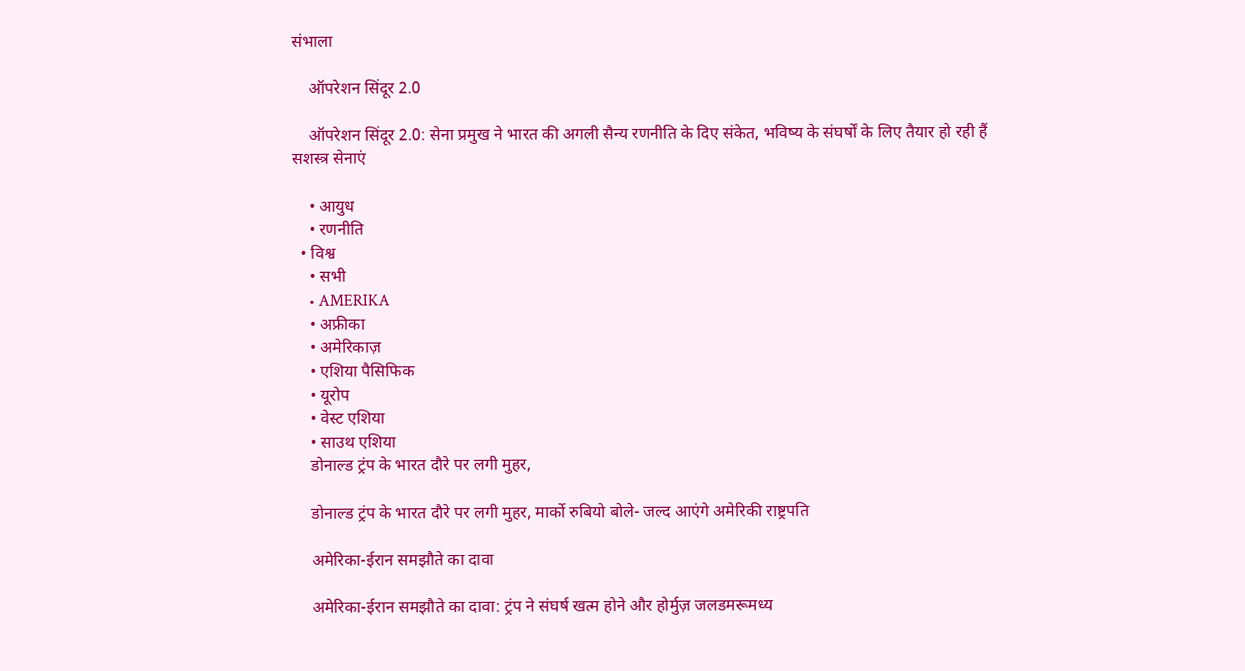संभाला

    ऑपरेशन सिंदूर 2.0

    ऑपरेशन सिंदूर 2.0: सेना प्रमुख ने भारत की अगली सैन्य रणनीति के दिए संकेत, भविष्य के संघर्षों के लिए तैयार हो रही हैं सशस्त्र सेनाएं

    • आयुध
    • रणनीति
  • विश्व
    • सभी
    • AMERIKA
    • अफ्रीका
    • अमेरिकाज़
    • एशिया पैसिफिक
    • यूरोप
    • वेस्ट एशिया
    • साउथ एशिया
    डोनाल्ड ट्रंप के भारत दौरे पर लगी मुहर,

    डोनाल्ड ट्रंप के भारत दौरे पर लगी मुहर, मार्को रुबियो बोले- जल्द आएंगे अमेरिकी राष्ट्रपति

    अमेरिका-ईरान समझौते का दावा

    अमेरिका-ईरान समझौते का दावा: ट्रंप ने संघर्ष खत्म होने और होर्मुज़ जलडमरूमध्य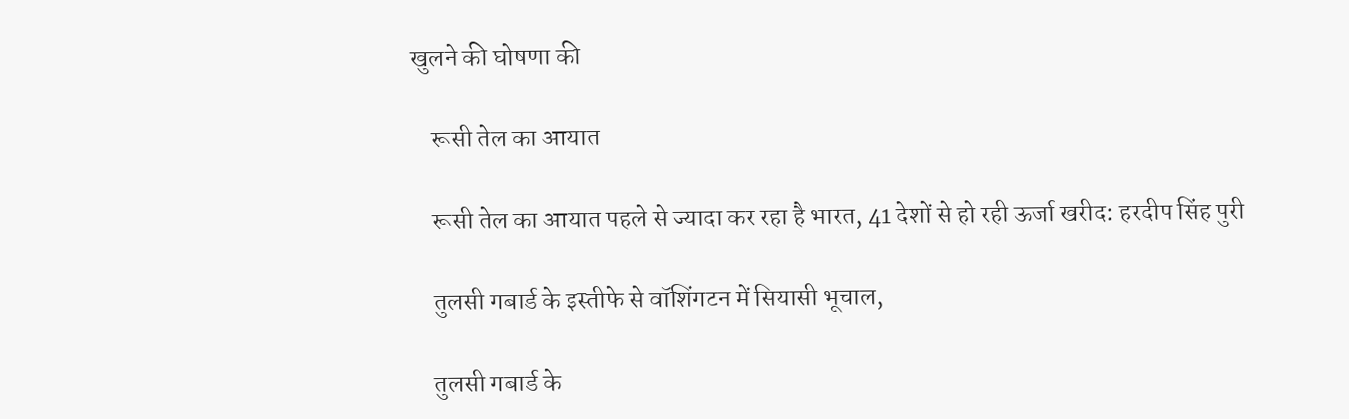खुलने की घोषणा की

    रूसी तेल का आयात

    रूसी तेल का आयात पहले से ज्यादा कर रहा है भारत, 41 देशों से हो रही ऊर्जा खरीद: हरदीप सिंह पुरी

    तुलसी गबार्ड के इस्तीफे से वॉशिंगटन में सियासी भूचाल,

    तुलसी गबार्ड के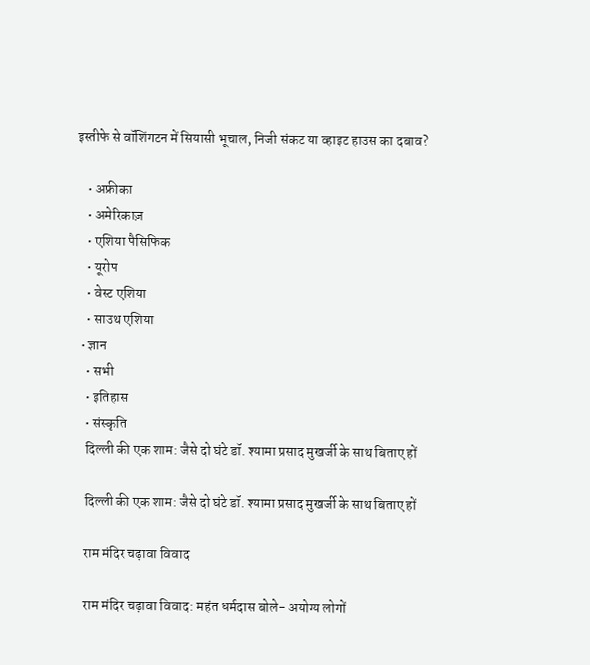इस्तीफे से वॉशिंगटन में सियासी भूचाल, निजी संकट या व्हाइट हाउस का दबाव?

    • अफ्रीका
    • अमेरिकाज़
    • एशिया पैसिफिक
    • यूरोप
    • वेस्ट एशिया
    • साउथ एशिया
  • ज्ञान
    • सभी
    • इतिहास
    • संस्कृति
    दिल्ली की एक शाम: जैसे दो घंटे डॉ. श्यामा प्रसाद मुखर्जी के साथ बिताए हों

    दिल्ली की एक शाम: जैसे दो घंटे डॉ. श्यामा प्रसाद मुखर्जी के साथ बिताए हों

    राम मंदिर चढ़ावा विवाद

    राम मंदिर चढ़ावा विवाद: महंत धर्मदास बोले- अयोग्य लोगों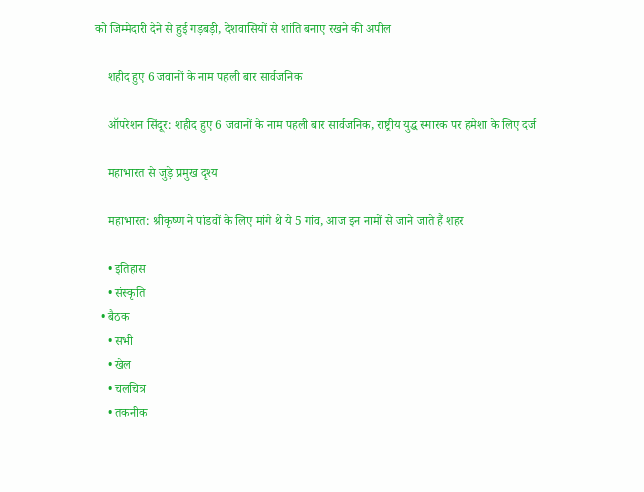को जिम्मेदारी देने से हुई गड़बड़ी, देशवासियों से शांति बनाए रखने की अपील

    शहीद हुए 6 जवानों के नाम पहली बार सार्वजनिक

    ऑपरेशन सिंदूर: शहीद हुए 6 जवानों के नाम पहली बार सार्वजनिक, राष्ट्रीय युद्ध स्मारक पर हमेशा के लिए दर्ज

    महाभारत से जुड़े प्रमुख दृश्य

    महाभारत: श्रीकृष्ण ने पांडवों के लिए मांगे थे ये 5 गांव, आज इन नामों से जाने जाते हैं शहर

    • इतिहास
    • संस्कृति
  • बैठक
    • सभी
    • खेल
    • चलचित्र
    • तकनीक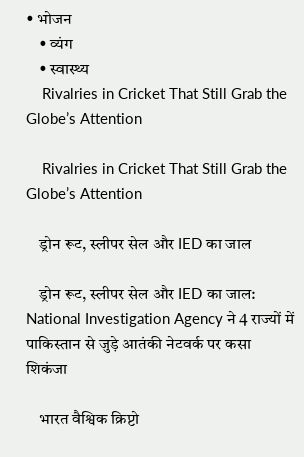• भोजन
    • व्यंग
    • स्वास्थ्य
    Rivalries in Cricket That Still Grab the Globe’s Attention

    Rivalries in Cricket That Still Grab the Globe’s Attention

    ड्रोन रूट, स्लीपर सेल और IED का जाल

    ड्रोन रूट, स्लीपर सेल और IED का जाल: National Investigation Agency ने 4 राज्यों में पाकिस्तान से जुड़े आतंकी नेटवर्क पर कसा शिकंजा

    भारत वैश्विक क्रिप्टो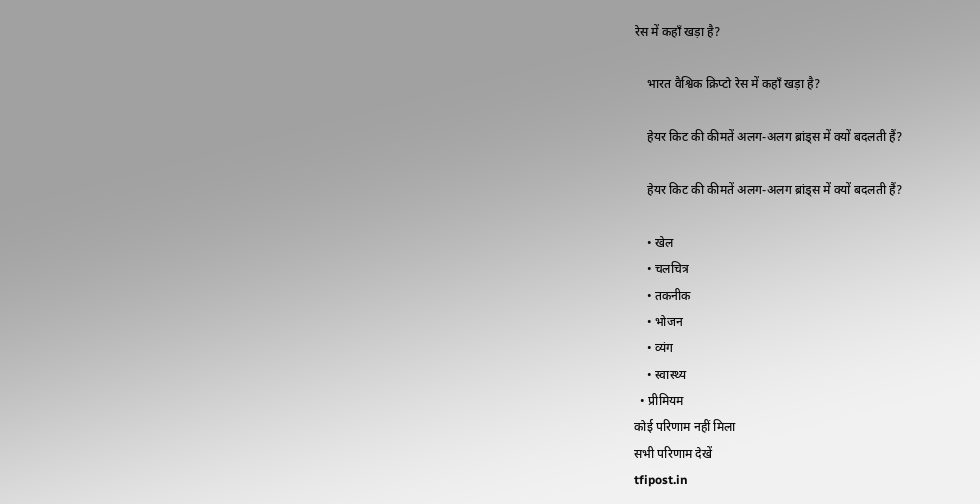रेस में कहाँ खड़ा है?

    भारत वैश्विक क्रिप्टो रेस में कहाँ खड़ा है?

    हेयर किट की कीमतें अलग-अलग ब्रांड्स में क्यों बदलती हैं?

    हेयर किट की कीमतें अलग-अलग ब्रांड्स में क्यों बदलती हैं?

    • खेल
    • चलचित्र
    • तकनीक
    • भोजन
    • व्यंग
    • स्वास्थ्य
  • प्रीमियम
कोई परिणाम नहीं मिला
सभी परिणाम देखें
tfipost.in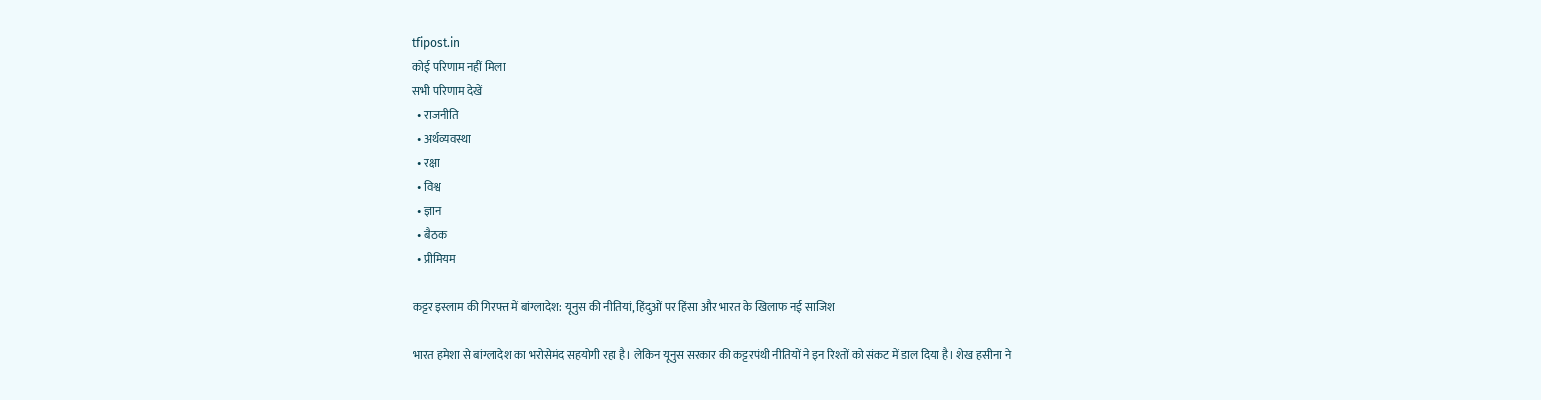tfipost.in
कोई परिणाम नहीं मिला
सभी परिणाम देखें
  • राजनीति
  • अर्थव्यवस्था
  • रक्षा
  • विश्व
  • ज्ञान
  • बैठक
  • प्रीमियम

कट्टर इस्लाम की गिरफ्त में बांग्लादेश: यूनुस की नीतियां, हिंदुओं पर हिंसा और भारत के खिलाफ नई साजिश

भारत हमेशा से बांग्लादेश का भरोसेमंद सहयोगी रहा है। लेकिन यूनुस सरकार की कट्टरपंथी नीतियों ने इन रिश्तों को संकट में डाल दिया है। शेख हसीना ने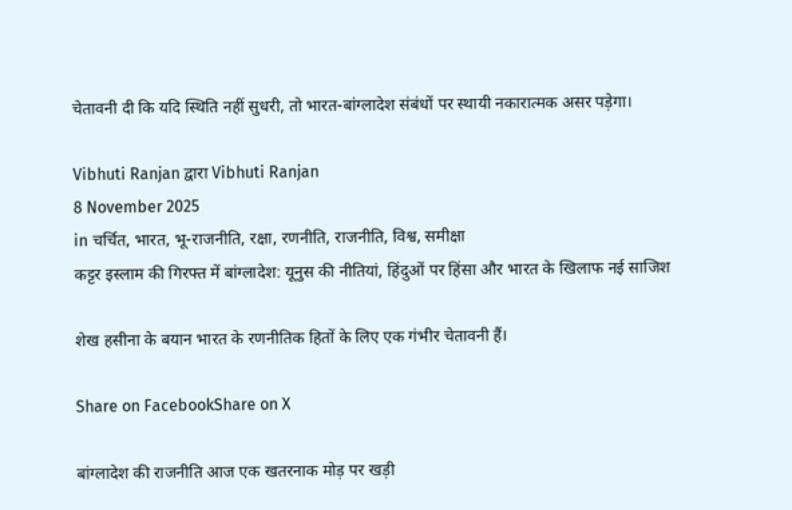चेतावनी दी कि यदि स्थिति नहीं सुधरी, तो भारत-बांग्लादेश संबंधों पर स्थायी नकारात्मक असर पड़ेगा।

Vibhuti Ranjan द्वारा Vibhuti Ranjan
8 November 2025
in चर्चित, भारत, भू-राजनीति, रक्षा, रणनीति, राजनीति, विश्व, समीक्षा
कट्टर इस्लाम की गिरफ्त में बांग्लादेश: यूनुस की नीतियां, हिंदुओं पर हिंसा और भारत के खिलाफ नई साजिश

शेख हसीना के बयान भारत के रणनीतिक हितों के लिए एक गंभीर चेतावनी हैं।

Share on FacebookShare on X

बांग्लादेश की राजनीति आज एक खतरनाक मोड़ पर खड़ी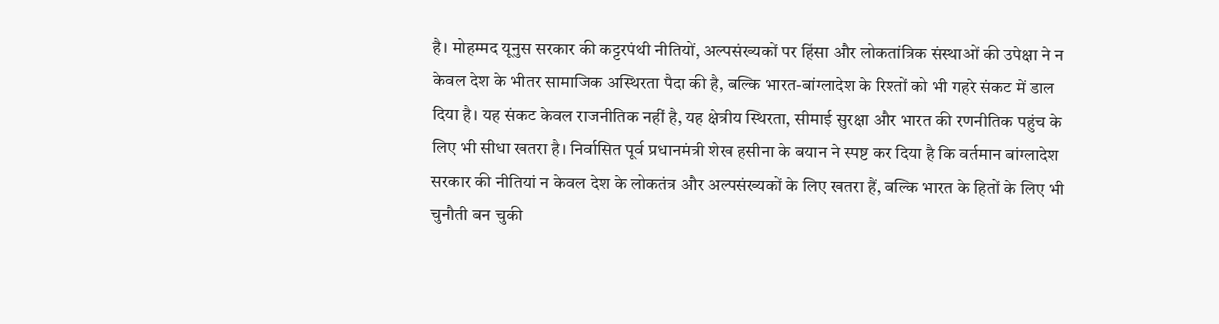है। मोहम्मद यूनुस सरकार की कट्टरपंथी नीतियों, अल्पसंख्यकों पर हिंसा और लोकतांत्रिक संस्थाओं की उपेक्षा ने न केवल देश के भीतर सामाजिक अस्थिरता पैदा की है, बल्कि भारत-बांग्लादेश के रिश्तों को भी गहरे संकट में डाल दिया है। यह संकट केवल राजनीतिक नहीं है, यह क्षेत्रीय स्थिरता, सीमाई सुरक्षा और भारत की रणनीतिक पहुंच के लिए भी सीधा खतरा है। निर्वासित पूर्व प्रधानमंत्री शेख हसीना के बयान ने स्पष्ट कर दिया है कि वर्तमान बांग्लादेश सरकार की नीतियां न केवल देश के लोकतंत्र और अल्पसंख्यकों के लिए खतरा हैं, बल्कि भारत के हितों के लिए भी चुनौती बन चुकी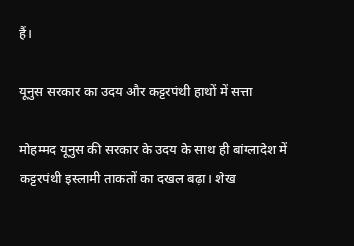हैं।

यूनुस सरकार का उदय और कट्टरपंथी हाथों में सत्ता

मोहम्मद यूनुस की सरकार के उदय के साथ ही बांग्लादेश में कट्टरपंथी इस्लामी ताकतों का दखल बढ़ा। शेख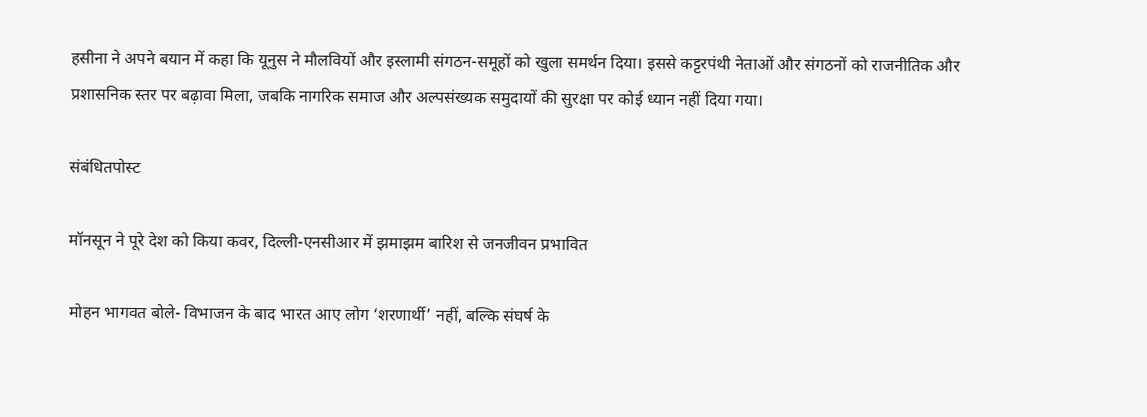हसीना ने अपने बयान में कहा कि यूनुस ने मौलवियों और इस्लामी संगठन-समूहों को खुला समर्थन दिया। इससे कट्टरपंथी नेताओं और संगठनों को राजनीतिक और प्रशासनिक स्तर पर बढ़ावा मिला, जबकि नागरिक समाज और अल्पसंख्यक समुदायों की सुरक्षा पर कोई ध्यान नहीं दिया गया।

संबंधितपोस्ट

मॉनसून ने पूरे देश को किया कवर, दिल्ली-एनसीआर में झमाझम बारिश से जनजीवन प्रभावित

मोहन भागवत बोले- विभाजन के बाद भारत आए लोग ‘शरणार्थी’ नहीं, बल्कि संघर्ष के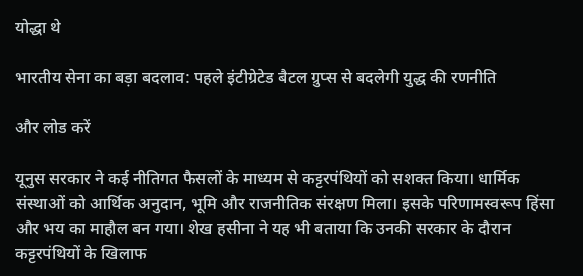योद्धा थे

भारतीय सेना का बड़ा बदलाव: पहले इंटीग्रेटेड बैटल ग्रुप्स से बदलेगी युद्ध की रणनीति

और लोड करें

यूनुस सरकार ने कई नीतिगत फैसलों के माध्यम से कट्टरपंथियों को सशक्त किया। धार्मिक संस्थाओं को आर्थिक अनुदान, भूमि और राजनीतिक संरक्षण मिला। इसके परिणामस्वरूप हिंसा और भय का माहौल बन गया। शेख हसीना ने यह भी बताया कि उनकी सरकार के दौरान कट्टरपंथियों के खिलाफ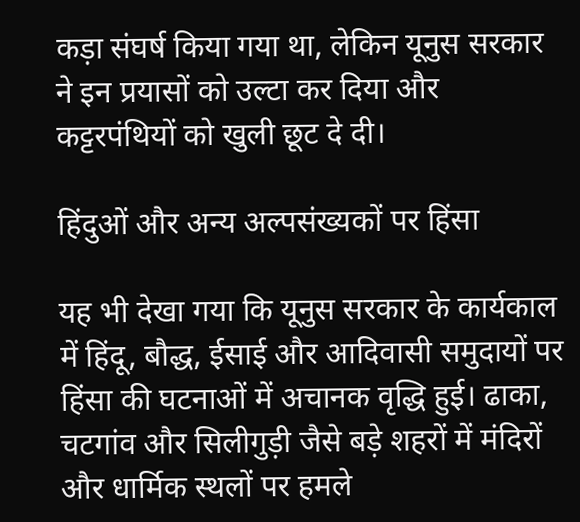कड़ा संघर्ष किया गया था, लेकिन यूनुस सरकार ने इन प्रयासों को उल्टा कर दिया और कट्टरपंथियों को खुली छूट दे दी।

हिंदुओं और अन्य अल्पसंख्यकों पर हिंसा

यह भी देखा गया कि यूनुस सरकार के कार्यकाल में हिंदू, बौद्ध, ईसाई और आदिवासी समुदायों पर हिंसा की घटनाओं में अचानक वृद्धि हुई। ढाका, चटगांव और सिलीगुड़ी जैसे बड़े शहरों में मंदिरों और धार्मिक स्थलों पर हमले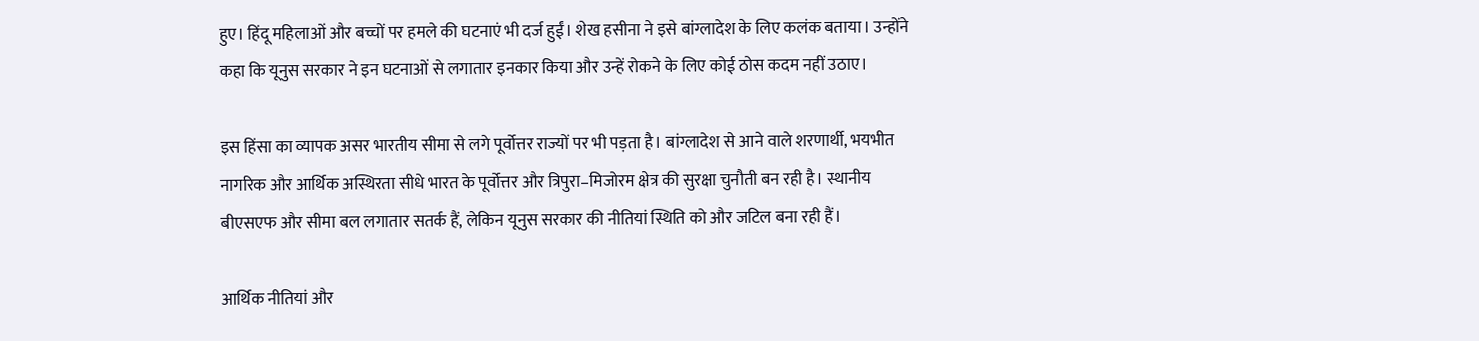हुए। हिंदू महिलाओं और बच्चों पर हमले की घटनाएं भी दर्ज हुईं। शेख हसीना ने इसे बांग्लादेश के लिए कलंक बताया। उन्होंने कहा कि यूनुस सरकार ने इन घटनाओं से लगातार इनकार किया और उन्हें रोकने के लिए कोई ठोस कदम नहीं उठाए।

इस हिंसा का व्यापक असर भारतीय सीमा से लगे पूर्वोत्तर राज्यों पर भी पड़ता है। बांग्लादेश से आने वाले शरणार्थी, भयभीत नागरिक और आर्थिक अस्थिरता सीधे भारत के पूर्वोत्तर और त्रिपुरा–मिजोरम क्षेत्र की सुरक्षा चुनौती बन रही है। स्थानीय बीएसएफ और सीमा बल लगातार सतर्क हैं, लेकिन यूनुस सरकार की नीतियां स्थिति को और जटिल बना रही हैं।

आर्थिक नीतियां और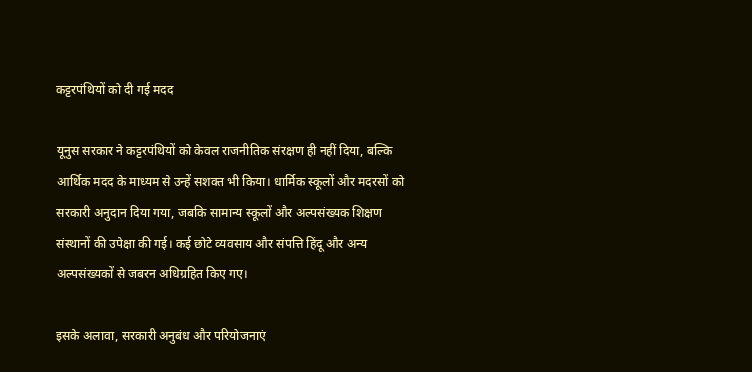कट्टरपंथियों को दी गई मदद

यूनुस सरकार ने कट्टरपंथियों को केवल राजनीतिक संरक्षण ही नहीं दिया, बल्कि आर्थिक मदद के माध्यम से उन्हें सशक्त भी किया। धार्मिक स्कूलों और मदरसों को सरकारी अनुदान दिया गया, जबकि सामान्य स्कूलों और अल्पसंख्यक शिक्षण संस्थानों की उपेक्षा की गई। कई छोटे व्यवसाय और संपत्ति हिंदू और अन्य अल्पसंख्यकों से जबरन अधिग्रहित किए गए।

इसके अलावा, सरकारी अनुबंध और परियोजनाएं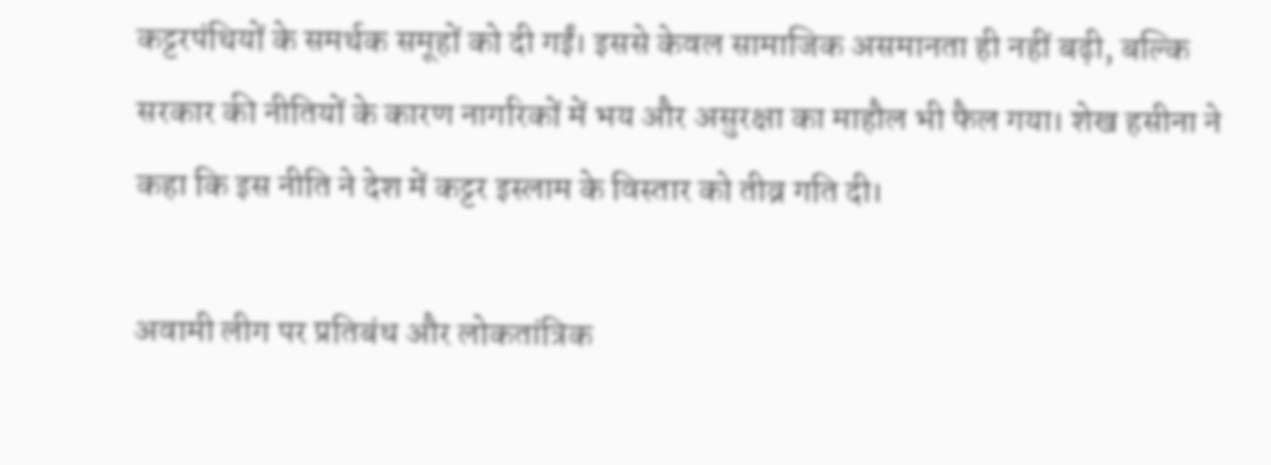कट्टरपंथियों के समर्थक समूहों को दी गईं। इससे केवल सामाजिक असमानता ही नहीं बढ़ी, बल्कि सरकार की नीतियों के कारण नागरिकों में भय और असुरक्षा का माहौल भी फैल गया। शेख हसीना ने कहा कि इस नीति ने देश में कट्टर इस्लाम के विस्तार को तीव्र गति दी।

अवामी लीग पर प्रतिबंध और लोकतांत्रिक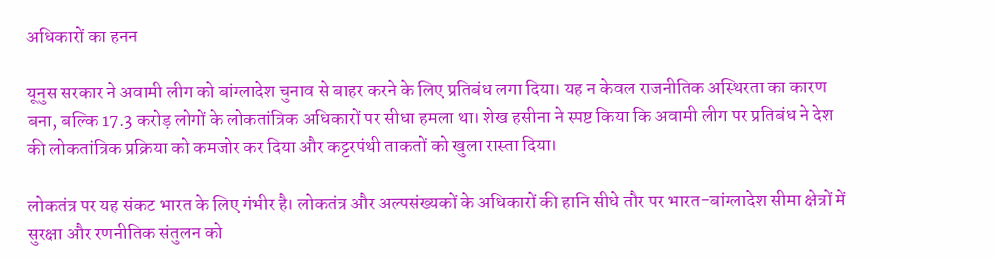अधिकारों का हनन

यूनुस सरकार ने अवामी लीग को बांग्लादेश चुनाव से बाहर करने के लिए प्रतिबंध लगा दिया। यह न केवल राजनीतिक अस्थिरता का कारण बना, बल्कि 17.3 करोड़ लोगों के लोकतांत्रिक अधिकारों पर सीधा हमला था। शेख हसीना ने स्पष्ट किया कि अवामी लीग पर प्रतिबंध ने देश की लोकतांत्रिक प्रक्रिया को कमजोर कर दिया और कट्टरपंथी ताकतों को खुला रास्ता दिया।

लोकतंत्र पर यह संकट भारत के लिए गंभीर है। लोकतंत्र और अल्पसंख्यकों के अधिकारों की हानि सीधे तौर पर भारत-बांग्लादेश सीमा क्षेत्रों में सुरक्षा और रणनीतिक संतुलन को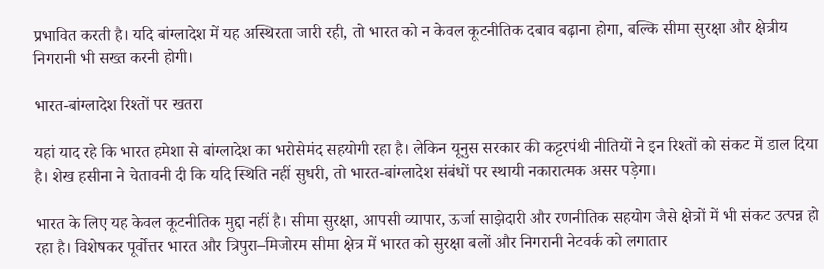प्रभावित करती है। यदि बांग्लादेश में यह अस्थिरता जारी रही, तो भारत को न केवल कूटनीतिक दबाव बढ़ाना होगा, बल्कि सीमा सुरक्षा और क्षेत्रीय निगरानी भी सख्त करनी होगी।

भारत-बांग्लादेश रिश्तों पर खतरा

यहां याद रहे कि भारत हमेशा से बांग्लादेश का भरोसेमंद सहयोगी रहा है। लेकिन यूनुस सरकार की कट्टरपंथी नीतियों ने इन रिश्तों को संकट में डाल दिया है। शेख हसीना ने चेतावनी दी कि यदि स्थिति नहीं सुधरी, तो भारत-बांग्लादेश संबंधों पर स्थायी नकारात्मक असर पड़ेगा।

भारत के लिए यह केवल कूटनीतिक मुद्दा नहीं है। सीमा सुरक्षा, आपसी व्यापार, ऊर्जा साझेदारी और रणनीतिक सहयोग जैसे क्षेत्रों में भी संकट उत्पन्न हो रहा है। विशेषकर पूर्वोत्तर भारत और त्रिपुरा–मिजोरम सीमा क्षेत्र में भारत को सुरक्षा बलों और निगरानी नेटवर्क को लगातार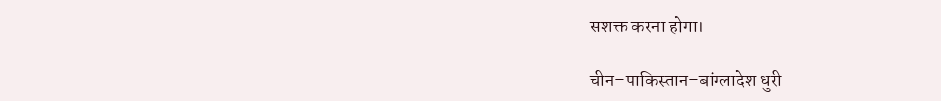सशक्त करना होगा।

चीन–पाकिस्तान–बांग्लादेश धुरी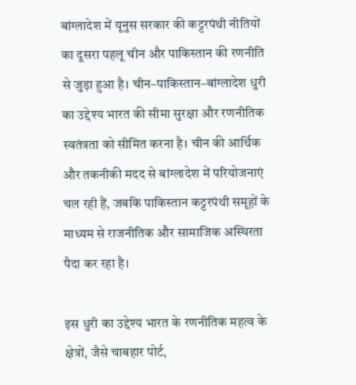बांग्लादेश में यूनुस सरकार की कट्टरपंथी नीतियों का दूसरा पहलू चीन और पाकिस्तान की रणनीति से जुड़ा हुआ है। चीन–पाकिस्तान–बांग्लादेश धुरी का उद्देश्य भारत की सीमा सुरक्षा और रणनीतिक स्वतंत्रता को सीमित करना है। चीन की आर्थिक और तकनीकी मदद से बांग्लादेश में परियोजनाएं चल रही हैं, जबकि पाकिस्तान कट्टरपंथी समूहों के माध्यम से राजनीतिक और सामाजिक अस्थिरता पैदा कर रहा है।

इस धुरी का उद्देश्य भारत के रणनीतिक महत्व के क्षेत्रों, जैसे चाबहार पोर्ट,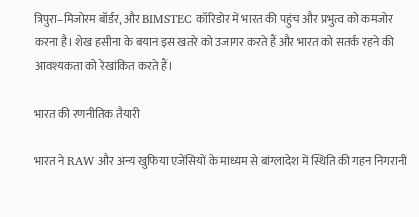त्रिपुरा–मिजोरम बॉर्डर, और BIMSTEC कॉरिडोर में भारत की पहुंच और प्रभुत्व को कमजोर करना है। शेख हसीना के बयान इस खतरे को उजागर करते हैं और भारत को सतर्क रहने की आवश्यकता को रेखांकित करते हैं।

भारत की रणनीतिक तैयारी

भारत ने RAW और अन्य खुफिया एजेंसियों के माध्यम से बांग्लादेश में स्थिति की गहन निगरानी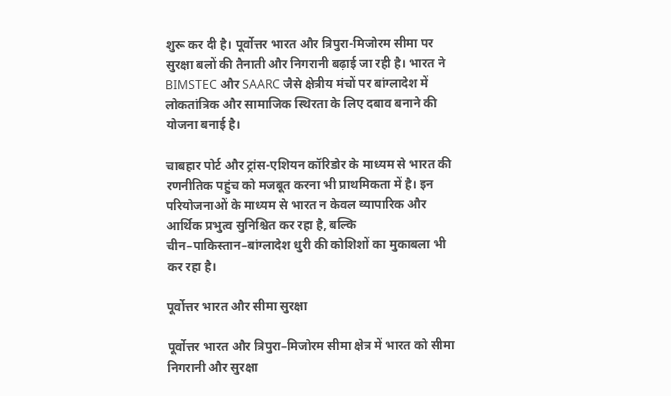शुरू कर दी है। पूर्वोत्तर भारत और त्रिपुरा-मिजोरम सीमा पर सुरक्षा बलों की तैनाती और निगरानी बढ़ाई जा रही है। भारत ने BIMSTEC और SAARC जैसे क्षेत्रीय मंचों पर बांग्लादेश में लोकतांत्रिक और सामाजिक स्थिरता के लिए दबाव बनाने की योजना बनाई है।

चाबहार पोर्ट और ट्रांस-एशियन कॉरिडोर के माध्यम से भारत की रणनीतिक पहुंच को मजबूत करना भी प्राथमिकता में है। इन परियोजनाओं के माध्यम से भारत न केवल व्यापारिक और आर्थिक प्रभुत्व सुनिश्चित कर रहा है, बल्कि चीन–पाकिस्तान–बांग्लादेश धुरी की कोशिशों का मुकाबला भी कर रहा है।

पूर्वोत्तर भारत और सीमा सुरक्षा

पूर्वोत्तर भारत और त्रिपुरा–मिजोरम सीमा क्षेत्र में भारत को सीमा निगरानी और सुरक्षा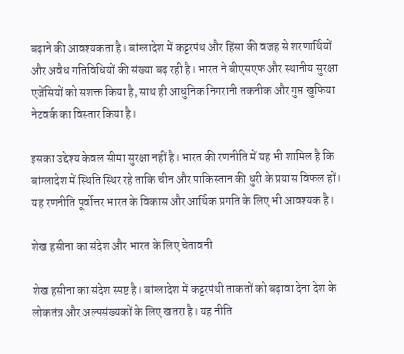बढ़ाने की आवश्यकता है। बांग्लादेश में कट्टरपंथ और हिंसा की वजह से शरणार्थियों और अवैध गतिविधियों की संख्या बढ़ रही है। भारत ने बीएसएफ और स्थानीय सुरक्षा एजेंसियों को सशक्त किया है, साथ ही आधुनिक निगरानी तकनीक और गुप्त खुफिया नेटवर्क का विस्तार किया है।

इसका उद्देश्य केवल सीमा सुरक्षा नहीं है। भारत की रणनीति में यह भी शामिल है कि बांग्लादेश में स्थिति स्थिर रहे ताकि चीन और पाकिस्तान की धुरी के प्रयास विफल हों। यह रणनीति पूर्वोत्तर भारत के विकास और आर्थिक प्रगति के लिए भी आवश्यक है।

शेख हसीना का संदेश और भारत के लिए चेतावनी

शेख हसीना का संदेश स्पष्ट है। बांग्लादेश में कट्टरपंथी ताकतों को बढ़ावा देना देश के लोकतंत्र और अल्पसंख्यकों के लिए खतरा है। यह नीति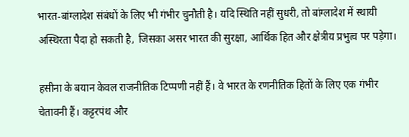भारत-बांग्लादेश संबंधों के लिए भी गंभीर चुनौती है। यदि स्थिति नहीं सुधरी, तो बांग्लादेश में स्थायी अस्थिरता पैदा हो सकती है, जिसका असर भारत की सुरक्षा, आर्थिक हित और क्षेत्रीय प्रभुत्व पर पड़ेगा।

हसीना के बयान केवल राजनीतिक टिप्पणी नहीं हैं। वे भारत के रणनीतिक हितों के लिए एक गंभीर चेतावनी हैं। कट्टरपंथ और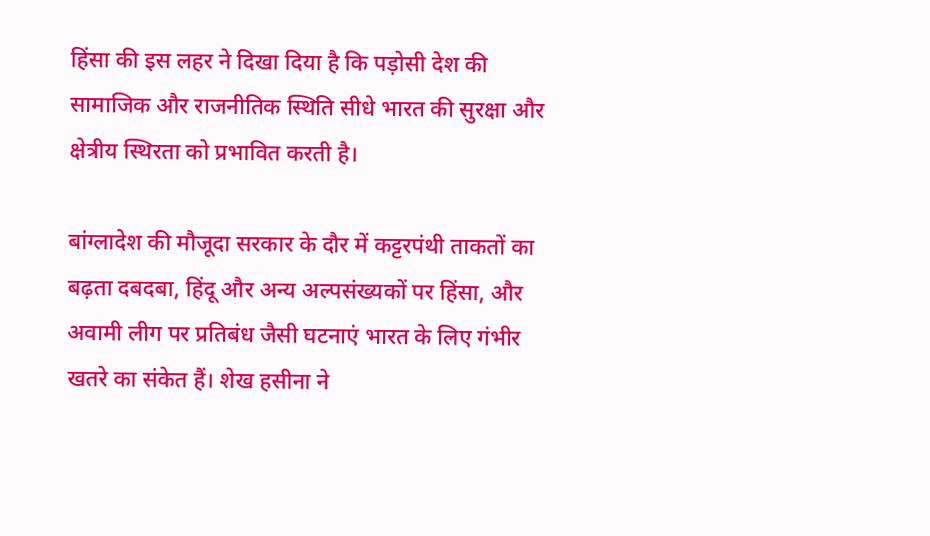हिंसा की इस लहर ने दिखा दिया है कि पड़ोसी देश की सामाजिक और राजनीतिक स्थिति सीधे भारत की सुरक्षा और क्षेत्रीय स्थिरता को प्रभावित करती है।

बांग्लादेश की मौजूदा सरकार के दौर में कट्टरपंथी ताकतों का बढ़ता दबदबा, हिंदू और अन्य अल्पसंख्यकों पर हिंसा, और अवामी लीग पर प्रतिबंध जैसी घटनाएं भारत के लिए गंभीर खतरे का संकेत हैं। शेख हसीना ने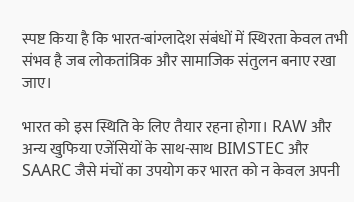स्पष्ट किया है कि भारत-बांग्लादेश संबंधों में स्थिरता केवल तभी संभव है जब लोकतांत्रिक और सामाजिक संतुलन बनाए रखा जाए।

भारत को इस स्थिति के लिए तैयार रहना होगा। RAW और अन्य खुफिया एजेंसियों के साथ-साथ BIMSTEC और SAARC जैसे मंचों का उपयोग कर भारत को न केवल अपनी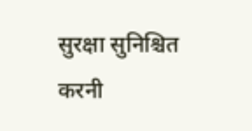सुरक्षा सुनिश्चित करनी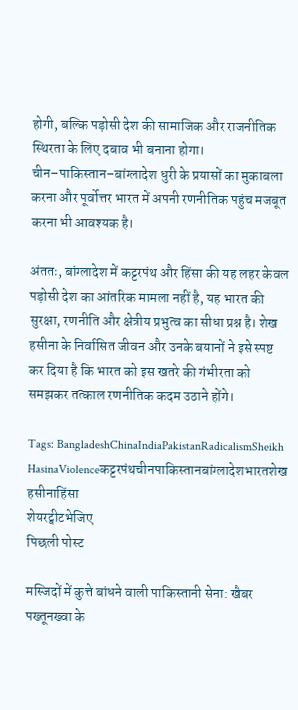होगी, बल्कि पड़ोसी देश की सामाजिक और राजनीतिक स्थिरता के लिए दबाव भी बनाना होगा। चीन–पाकिस्तान–बांग्लादेश धुरी के प्रयासों का मुकाबला करना और पूर्वोत्तर भारत में अपनी रणनीतिक पहुंच मजबूत करना भी आवश्यक है।

अंततः, बांग्लादेश में कट्टरपंथ और हिंसा की यह लहर केवल पड़ोसी देश का आंतरिक मामला नहीं है, यह भारत की सुरक्षा, रणनीति और क्षेत्रीय प्रभुत्व का सीधा प्रश्न है। शेख हसीना के निर्वासित जीवन और उनके बयानों ने इसे स्पष्ट कर दिया है कि भारत को इस खतरे की गंभीरता को समझकर तत्काल रणनीतिक कदम उठाने होंगे।

Tags: BangladeshChinaIndiaPakistanRadicalismSheikh HasinaViolenceकट्टरपंथचीनपाकिस्तानबांग्लादेशभारतशेख हसीनाहिंसा
शेयरट्वीटभेजिए
पिछली पोस्ट

मस्जिदों में कुत्ते बांधने वाली पाकिस्तानी सेना: खैबर पख्तूनख्वा के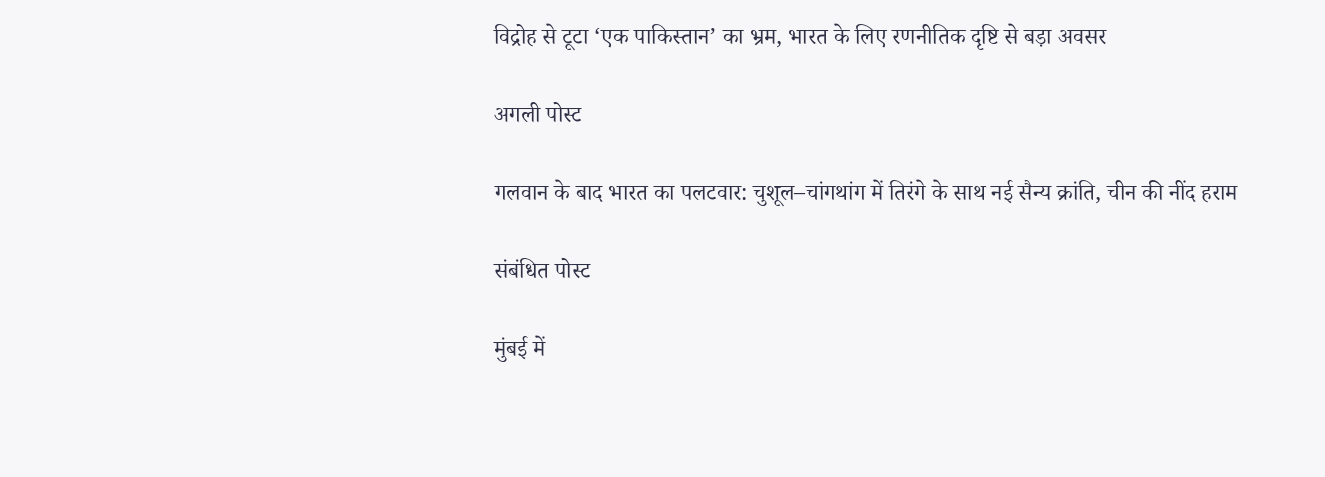विद्रोह से टूटा ‘एक पाकिस्तान’ का भ्रम, भारत के लिए रणनीतिक दृष्टि से बड़ा अवसर

अगली पोस्ट

गलवान के बाद भारत का पलटवार: चुशूल–चांगथांग में तिरंगे के साथ नई सैन्य क्रांति, चीन की नींद हराम

संबंधित पोस्ट

मुंबई में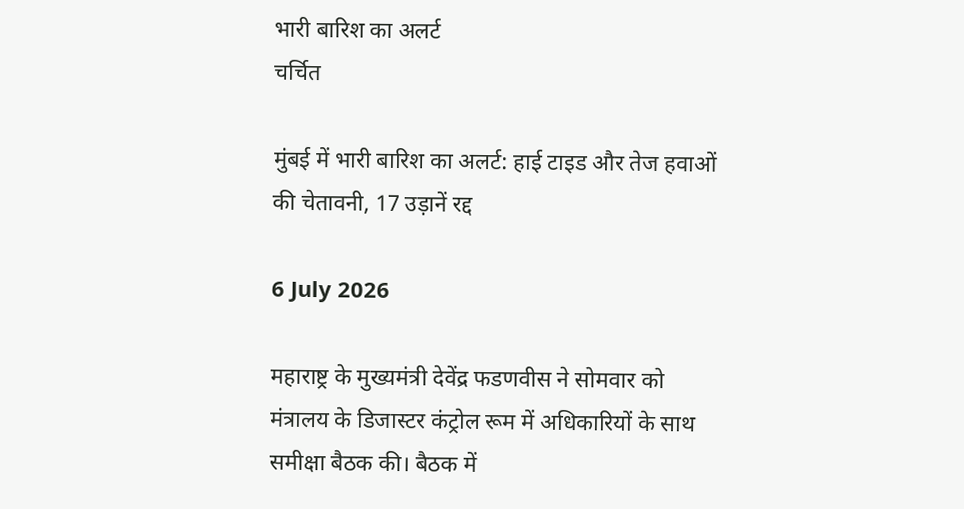भारी बारिश का अलर्ट
चर्चित

मुंबई में भारी बारिश का अलर्ट: हाई टाइड और तेज हवाओं की चेतावनी, 17 उड़ानें रद्द

6 July 2026

महाराष्ट्र के मुख्यमंत्री देवेंद्र फडणवीस ने सोमवार को मंत्रालय के डिजास्टर कंट्रोल रूम में अधिकारियों के साथ समीक्षा बैठक की। बैठक में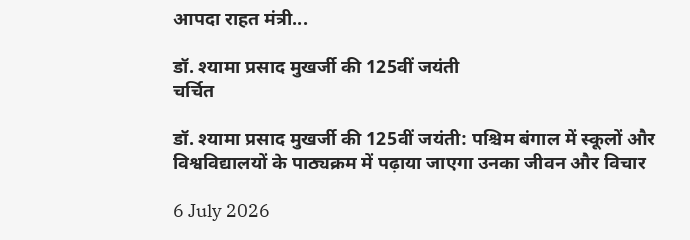आपदा राहत मंत्री...

डॉ. श्यामा प्रसाद मुखर्जी की 125वीं जयंती
चर्चित

डॉ. श्यामा प्रसाद मुखर्जी की 125वीं जयंती: पश्चिम बंगाल में स्कूलों और विश्वविद्यालयों के पाठ्यक्रम में पढ़ाया जाएगा उनका जीवन और विचार

6 July 2026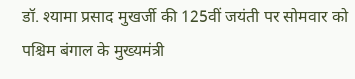डॉ. श्यामा प्रसाद मुखर्जी की 125वीं जयंती पर सोमवार को पश्चिम बंगाल के मुख्यमंत्री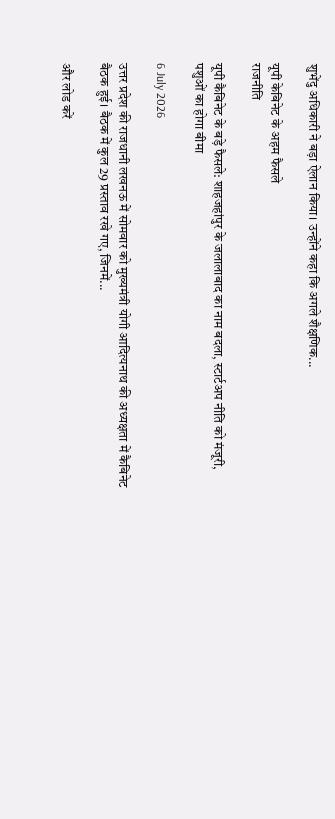शुभेंदु अधिकारी ने बड़ा ऐलान किया। उन्होंने कहा कि अगले शैक्षणिक...

यूपी केबिनेट के अहम फैसले
राजनीति

यूपी कैबिनेट के बड़े फैसले: शाहजहांपुर के जलालाबाद का नाम बदला, स्टार्टअप नीति को मंजूरी, पशुओं का होगा बीमा

6 July 2026

उत्तर प्रदेश की राजधानी लखनऊ में सोमवार को मुख्यमंत्री योगी आदित्यनाथ की अध्यक्षता में कैबिनेट बैठक हुई। बैठक में कुल 29 प्रस्ताव रखे गए, जिनमें...

और लोड करें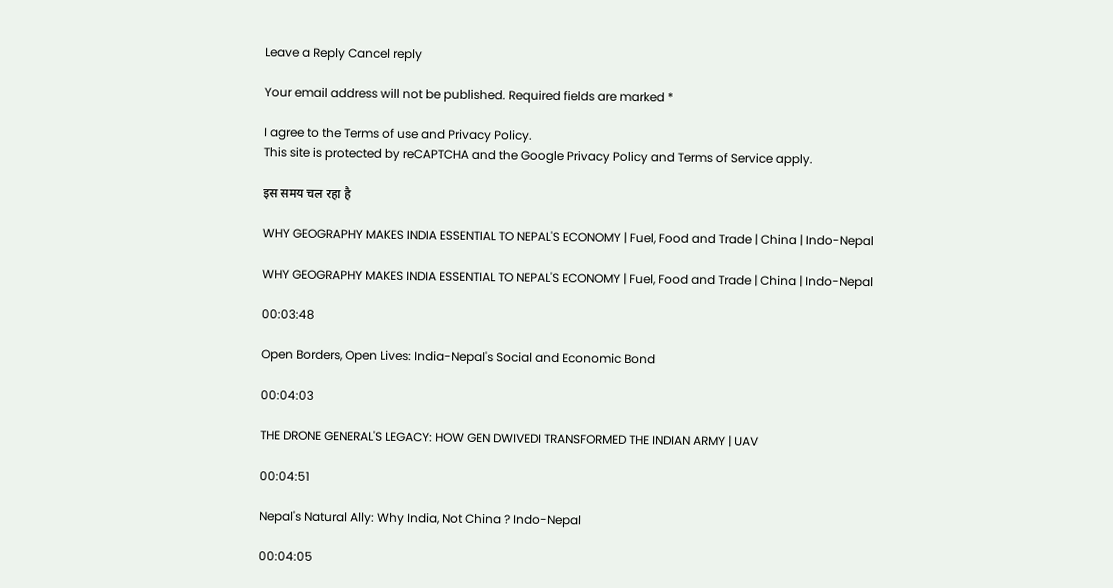Leave a Reply Cancel reply

Your email address will not be published. Required fields are marked *

I agree to the Terms of use and Privacy Policy.
This site is protected by reCAPTCHA and the Google Privacy Policy and Terms of Service apply.

इस समय चल रहा है

WHY GEOGRAPHY MAKES INDIA ESSENTIAL TO NEPAL'S ECONOMY | Fuel, Food and Trade | China | Indo-Nepal

WHY GEOGRAPHY MAKES INDIA ESSENTIAL TO NEPAL'S ECONOMY | Fuel, Food and Trade | China | Indo-Nepal

00:03:48

Open Borders, Open Lives: India-Nepal's Social and Economic Bond

00:04:03

THE DRONE GENERAL'S LEGACY: HOW GEN DWIVEDI TRANSFORMED THE INDIAN ARMY | UAV

00:04:51

Nepal's Natural Ally: Why India, Not China ? Indo-Nepal

00:04:05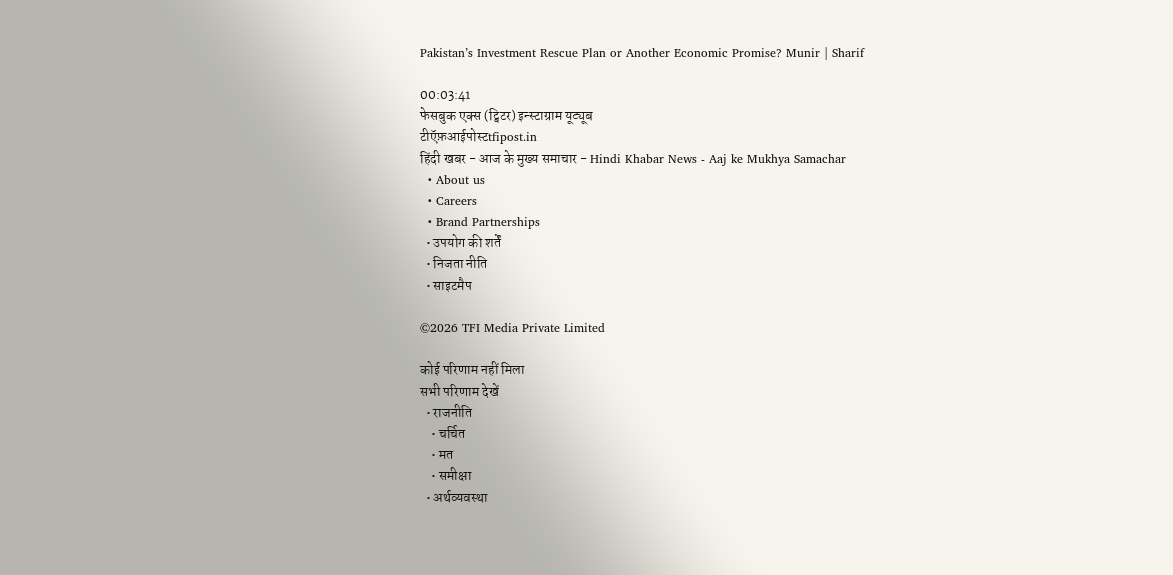Pakistan’s Investment Rescue Plan or Another Economic Promise? Munir | Sharif

00:03:41
फेसबुक एक्स (ट्विटर) इन्स्टाग्राम यूट्यूब
टीऍफ़आईपोस्टtfipost.in
हिंदी खबर - आज के मुख्य समाचार - Hindi Khabar News - Aaj ke Mukhya Samachar
  • About us
  • Careers
  • Brand Partnerships
  • उपयोग की शर्तें
  • निजता नीति
  • साइटमैप

©2026 TFI Media Private Limited

कोई परिणाम नहीं मिला
सभी परिणाम देखें
  • राजनीति
    • चर्चित
    • मत
    • समीक्षा
  • अर्थव्यवस्था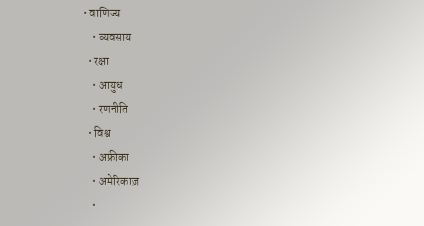• वाणिज्य
    • व्यवसाय
  • रक्षा
    • आयुध
    • रणनीति
  • विश्व
    • अफ्रीका
    • अमेरिकाज़
    •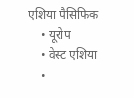एशिया पैसिफिक
    • यूरोप
    • वेस्ट एशिया
    •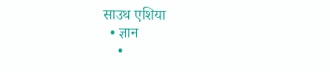साउथ एशिया
  • ज्ञान
    •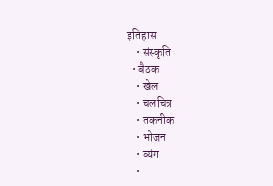इतिहास
    • संस्कृति
  • बैठक
    • खेल
    • चलचित्र
    • तकनीक
    • भोजन
    • व्यंग
    •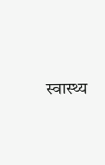स्वास्थ्य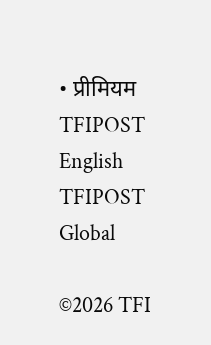• प्रीमियम
TFIPOST English
TFIPOST Global

©2026 TFI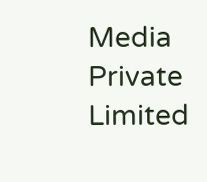Media Private Limited